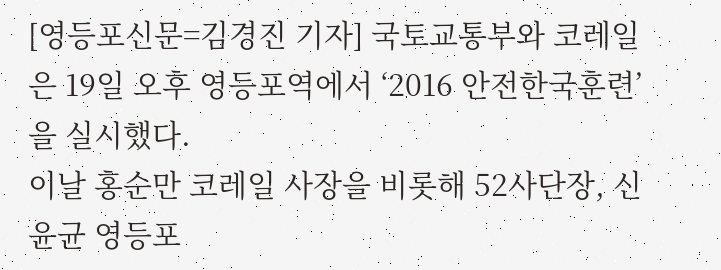[영등포신문=김경진 기자] 국토교통부와 코레일은 19일 오후 영등포역에서 ‘2016 안전한국훈련’을 실시했다.
이날 홍순만 코레일 사장을 비롯해 52사단장, 신윤균 영등포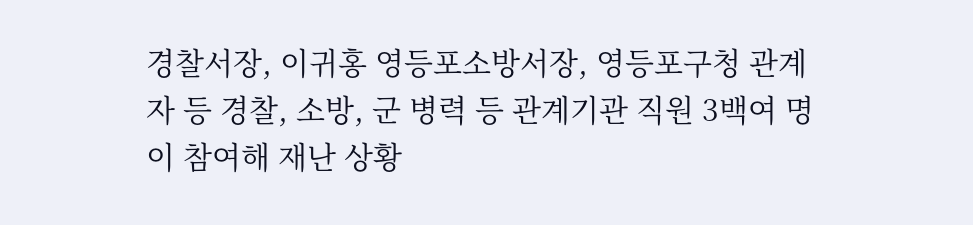경찰서장, 이귀홍 영등포소방서장, 영등포구청 관계자 등 경찰, 소방, 군 병력 등 관계기관 직원 3백여 명이 참여해 재난 상황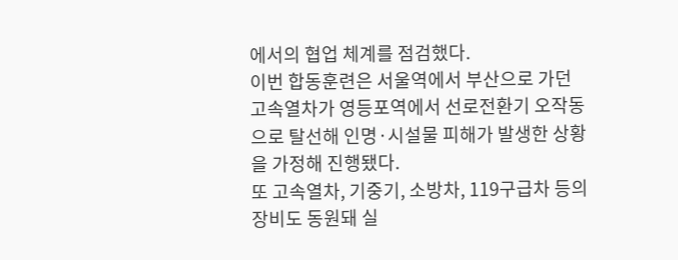에서의 협업 체계를 점검했다.
이번 합동훈련은 서울역에서 부산으로 가던 고속열차가 영등포역에서 선로전환기 오작동으로 탈선해 인명·시설물 피해가 발생한 상황을 가정해 진행됐다.
또 고속열차, 기중기, 소방차, 119구급차 등의 장비도 동원돼 실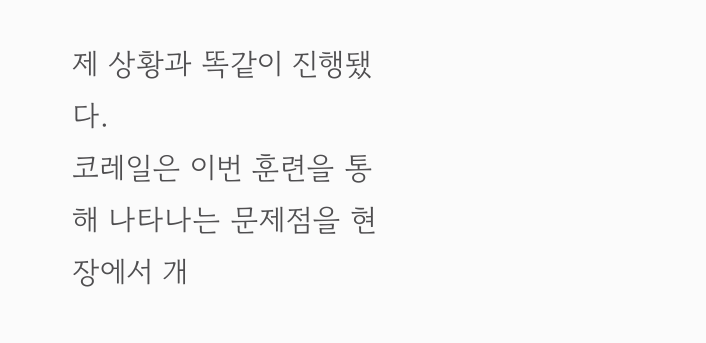제 상황과 똑같이 진행됐다.
코레일은 이번 훈련을 통해 나타나는 문제점을 현장에서 개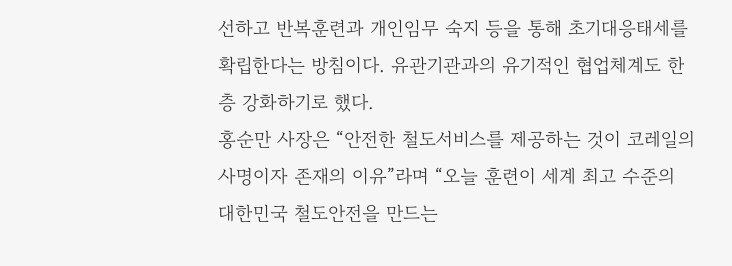선하고 반복훈련과 개인임무 숙지 등을 통해 초기대응태세를 확립한다는 방침이다. 유관기관과의 유기적인 협업체계도 한층 강화하기로 했다.
홍순만 사장은 “안전한 철도서비스를 제공하는 것이 코레일의 사명이자 존재의 이유”라며 “오늘 훈련이 세계 최고 수준의 대한민국 철도안전을 만드는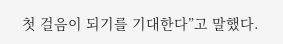첫 걸음이 되기를 기대한다”고 말했다.